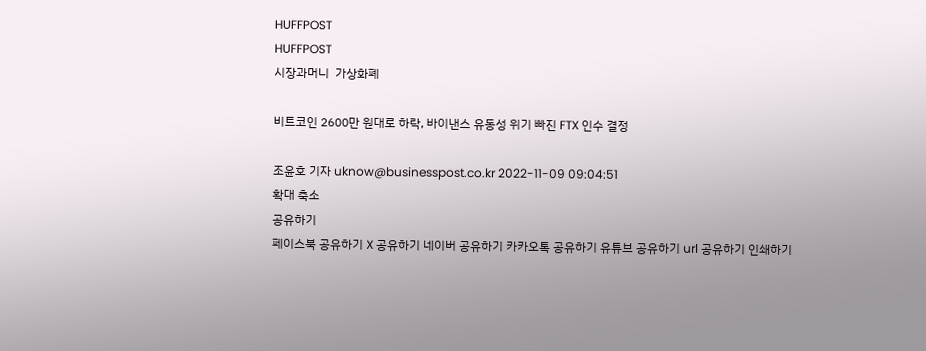HUFFPOST
HUFFPOST
시장과머니  가상화폐

비트코인 2600만 원대로 하락, 바이낸스 유동성 위기 빠진 FTX 인수 결정

조윤호 기자 uknow@businesspost.co.kr 2022-11-09 09:04:51
확대 축소
공유하기
페이스북 공유하기 X 공유하기 네이버 공유하기 카카오톡 공유하기 유튜브 공유하기 url 공유하기 인쇄하기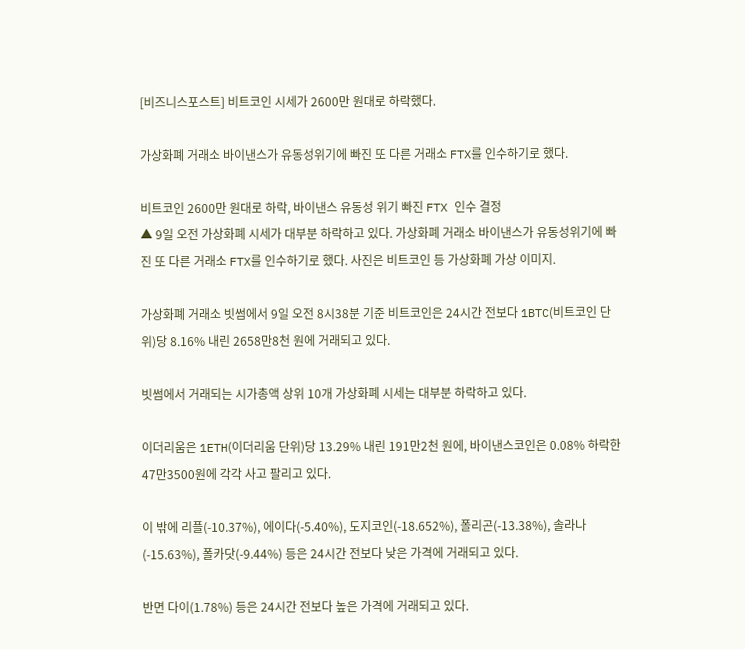[비즈니스포스트] 비트코인 시세가 2600만 원대로 하락했다.

가상화폐 거래소 바이낸스가 유동성위기에 빠진 또 다른 거래소 FTX를 인수하기로 했다.

비트코인 2600만 원대로 하락, 바이낸스 유동성 위기 빠진 FTX 인수 결정
▲ 9일 오전 가상화폐 시세가 대부분 하락하고 있다. 가상화폐 거래소 바이낸스가 유동성위기에 빠진 또 다른 거래소 FTX를 인수하기로 했다. 사진은 비트코인 등 가상화폐 가상 이미지.

가상화폐 거래소 빗썸에서 9일 오전 8시38분 기준 비트코인은 24시간 전보다 1BTC(비트코인 단위)당 8.16% 내린 2658만8천 원에 거래되고 있다.

빗썸에서 거래되는 시가총액 상위 10개 가상화폐 시세는 대부분 하락하고 있다.

이더리움은 1ETH(이더리움 단위)당 13.29% 내린 191만2천 원에, 바이낸스코인은 0.08% 하락한 47만3500원에 각각 사고 팔리고 있다.

이 밖에 리플(-10.37%), 에이다(-5.40%), 도지코인(-18.652%), 폴리곤(-13.38%), 솔라나(-15.63%), 폴카닷(-9.44%) 등은 24시간 전보다 낮은 가격에 거래되고 있다.

반면 다이(1.78%) 등은 24시간 전보다 높은 가격에 거래되고 있다.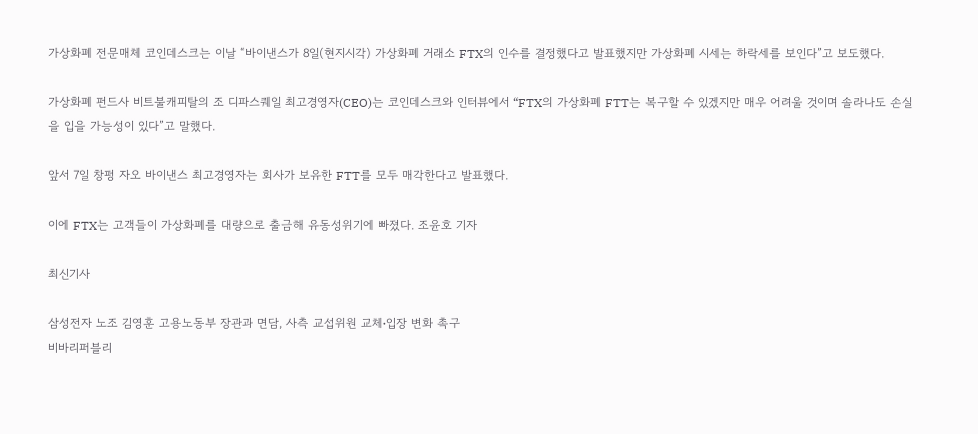가상화폐 전문매체 코인데스크는 이날 “바이낸스가 8일(현지시각) 가상화폐 거래소 FTX의 인수를 결정했다고 발표했지만 가상화폐 시세는 하락세를 보인다”고 보도했다.

가상화폐 펀드사 비트불캐피탈의 조 디파스퀘일 최고경영자(CEO)는 코인데스크와 인터뷰에서 “FTX의 가상화폐 FTT는 복구할 수 있겠지만 매우 어려울 것이며 솔라나도 손실을 입을 가능성이 있다”고 말했다.

앞서 7일 창펑 자오 바이낸스 최고경영자는 회사가 보유한 FTT를 모두 매각한다고 발표했다.

이에 FTX는 고객들이 가상화폐를 대량으로 출금해 유동성위기에 빠졌다. 조윤호 기자

최신기사

삼성전자 노조 김영훈 고용노동부 장관과 면담, 사측 교섭위원 교체ᐧ입장 변화 촉구
비바리퍼블리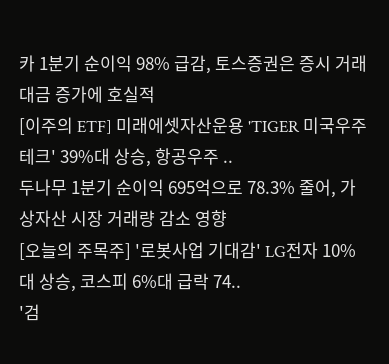카 1분기 순이익 98% 급감, 토스증권은 증시 거래대금 증가에 호실적
[이주의 ETF] 미래에셋자산운용 'TIGER 미국우주테크' 39%대 상승, 항공우주 ..
두나무 1분기 순이익 695억으로 78.3% 줄어, 가상자산 시장 거래량 감소 영향
[오늘의 주목주] '로봇사업 기대감' LG전자 10%대 상승, 코스피 6%대 급락 74..
'검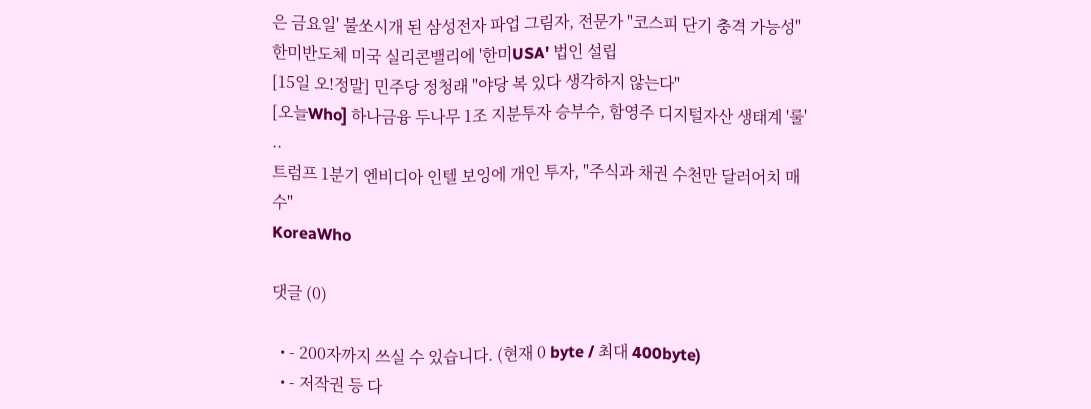은 금요일' 불쏘시개 된 삼성전자 파업 그림자, 전문가 "코스피 단기 충격 가능성"
한미반도체 미국 실리콘밸리에 '한미USA' 법인 설립
[15일 오!정말] 민주당 정청래 "야당 복 있다 생각하지 않는다"
[오늘Who] 하나금융 두나무 1조 지분투자 승부수, 함영주 디지털자산 생태계 '룰' ..
트럼프 1분기 엔비디아 인텔 보잉에 개인 투자, "주식과 채권 수천만 달러어치 매수"
KoreaWho

댓글 (0)

  • - 200자까지 쓰실 수 있습니다. (현재 0 byte / 최대 400byte)
  • - 저작권 등 다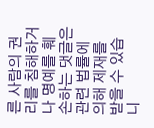른 사람의 권리를 침해하거나 명예를 훼손하는 댓글은 관련 법률에 의해 제재를 받을 수 있습니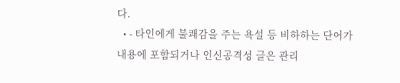다.
  • - 타인에게 불쾌감을 주는 욕설 등 비하하는 단어가 내용에 포함되거나 인신공격성 글은 관리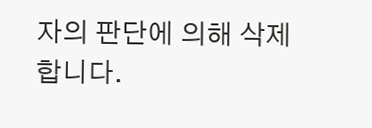자의 판단에 의해 삭제 합니다.